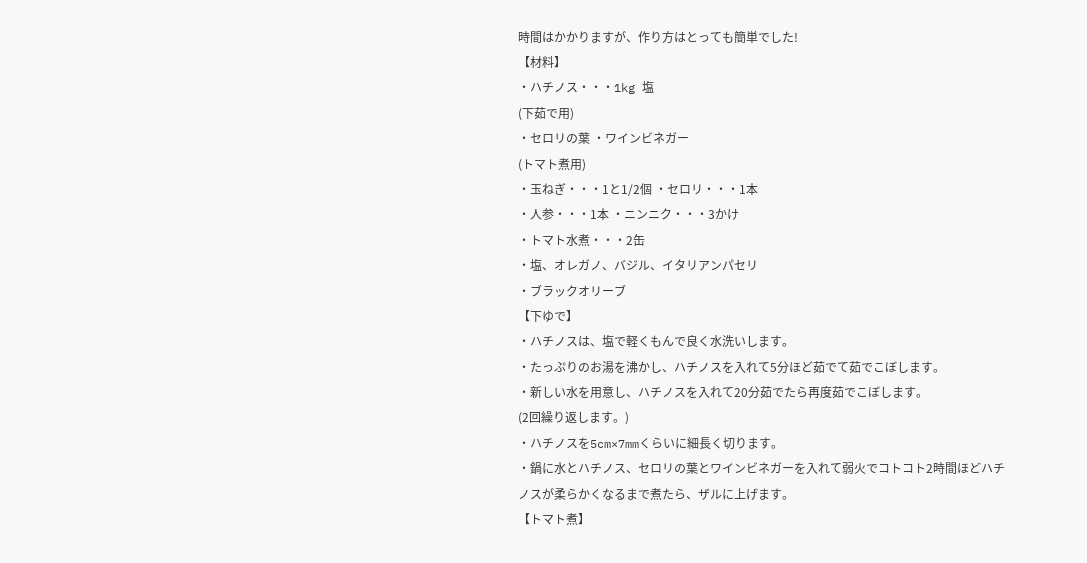時間はかかりますが、作り方はとっても簡単でした!
【材料】
・ハチノス・・・1kg 塩
(下茹で用)
・セロリの葉 ・ワインビネガー
(トマト煮用)
・玉ねぎ・・・1と1/2個 ・セロリ・・・1本
・人参・・・1本 ・ニンニク・・・3かけ
・トマト水煮・・・2缶
・塩、オレガノ、バジル、イタリアンパセリ
・ブラックオリーブ
【下ゆで】
・ハチノスは、塩で軽くもんで良く水洗いします。
・たっぷりのお湯を沸かし、ハチノスを入れて5分ほど茹でて茹でこぼします。
・新しい水を用意し、ハチノスを入れて20分茹でたら再度茹でこぼします。
(2回繰り返します。)
・ハチノスを5cm×7mmくらいに細長く切ります。
・鍋に水とハチノス、セロリの葉とワインビネガーを入れて弱火でコトコト2時間ほどハチノスが柔らかくなるまで煮たら、ザルに上げます。
【トマト煮】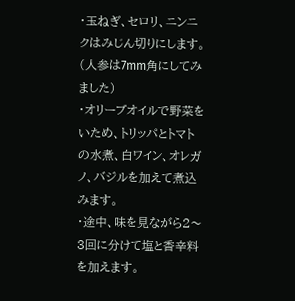・玉ねぎ、セロリ、ニンニクはみじん切りにします。(人参は7mm角にしてみました)
・オリーブオイルで野菜をいため、トリッパとトマトの水煮、白ワイン、オレガノ、バジルを加えて煮込みます。
・途中、味を見ながら2〜3回に分けて塩と香辛料を加えます。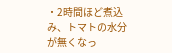・2時間ほど煮込み、トマトの水分が無くなっ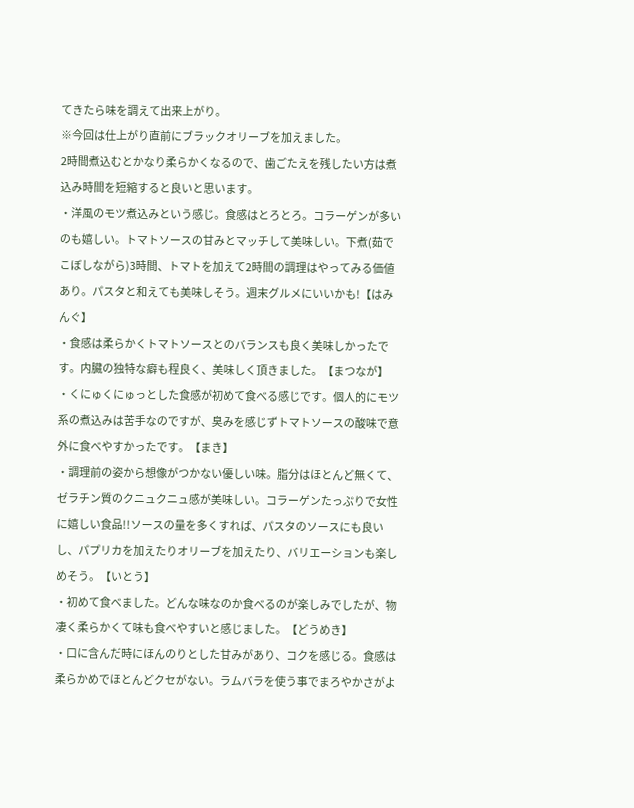てきたら味を調えて出来上がり。
※今回は仕上がり直前にブラックオリーブを加えました。
2時間煮込むとかなり柔らかくなるので、歯ごたえを残したい方は煮込み時間を短縮すると良いと思います。
・洋風のモツ煮込みという感じ。食感はとろとろ。コラーゲンが多いのも嬉しい。トマトソースの甘みとマッチして美味しい。下煮(茹でこぼしながら)3時間、トマトを加えて2時間の調理はやってみる価値あり。パスタと和えても美味しそう。週末グルメにいいかも!【はみんぐ】
・食感は柔らかくトマトソースとのバランスも良く美味しかったです。内臓の独特な癖も程良く、美味しく頂きました。【まつなが】
・くにゅくにゅっとした食感が初めて食べる感じです。個人的にモツ系の煮込みは苦手なのですが、臭みを感じずトマトソースの酸味で意外に食べやすかったです。【まき】
・調理前の姿から想像がつかない優しい味。脂分はほとんど無くて、ゼラチン質のクニュクニュ感が美味しい。コラーゲンたっぷりで女性に嬉しい食品!!ソースの量を多くすれば、パスタのソースにも良いし、パプリカを加えたりオリーブを加えたり、バリエーションも楽しめそう。【いとう】
・初めて食べました。どんな味なのか食べるのが楽しみでしたが、物凄く柔らかくて味も食べやすいと感じました。【どうめき】
・口に含んだ時にほんのりとした甘みがあり、コクを感じる。食感は柔らかめでほとんどクセがない。ラムバラを使う事でまろやかさがよ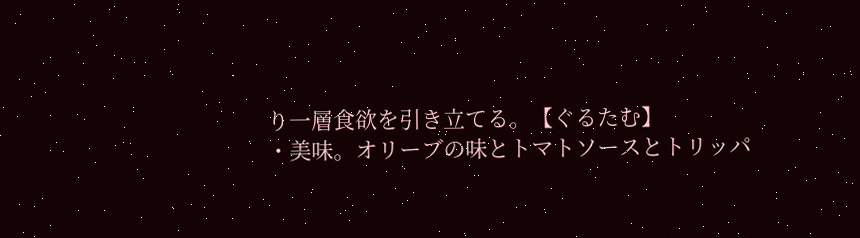り一層食欲を引き立てる。【ぐるたむ】
・美味。オリーブの味とトマトソースとトリッパ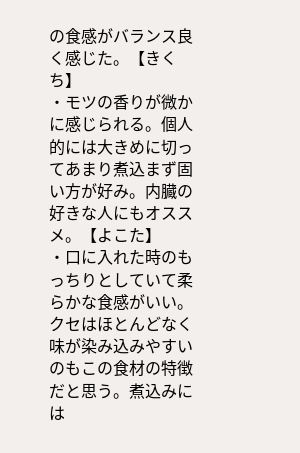の食感がバランス良く感じた。【きくち】
・モツの香りが微かに感じられる。個人的には大きめに切ってあまり煮込まず固い方が好み。内臓の好きな人にもオススメ。【よこた】
・口に入れた時のもっちりとしていて柔らかな食感がいい。クセはほとんどなく味が染み込みやすいのもこの食材の特徴だと思う。煮込みには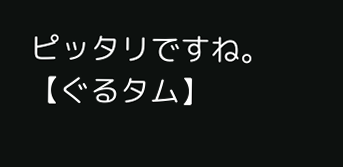ピッタリですね。【ぐるタム】